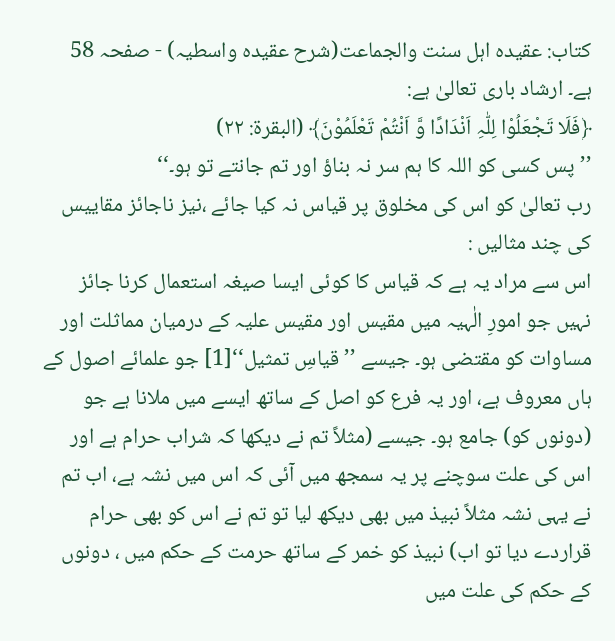کتاب: عقیدہ اہل سنت والجماعت(شرح عقیدہ واسطیہ) - صفحہ 58
ہے۔ ارشاد باری تعالیٰ ہے:
﴿فَلَا تَجْعَلُوْا لِلّٰہِ اَنْدَادًا وَّ اَنْتُمْ تَعْلَمُوْنَ﴾ (البقرۃ: ۲۲)
’’پس کسی کو اللہ کا ہم سر نہ بناؤ اور تم جانتے تو ہو۔‘‘
رب تعالیٰ کو اس کی مخلوق پر قیاس نہ کیا جائے ،نیز ناجائز مقاییس کی چند مثالیں :
اس سے مراد یہ ہے کہ قیاس کا کوئی ایسا صیغہ استعمال کرنا جائز نہیں جو امورِ الٰہیہ میں مقیس اور مقیس علیہ کے درمیان مماثلت اور مساوات کو مقتضی ہو۔ جیسے ’’قیاسِ تمثیل‘‘[1] جو علمائے اصول کے ہاں معروف ہے، اور یہ فرع کو اصل کے ساتھ ایسے میں ملانا ہے جو (دونوں کو) جامع ہو۔ جیسے (مثلاً تم نے دیکھا کہ شراب حرام ہے اور اس کی علت سوچنے پر یہ سمجھ میں آئی کہ اس میں نشہ ہے، اب تم نے یہی نشہ مثلاً نبیذ میں بھی دیکھ لیا تو تم نے اس کو بھی حرام قراردے دیا تو اب) نبیذ کو خمر کے ساتھ حرمت کے حکم میں ، دونوں کے حکم کی علت میں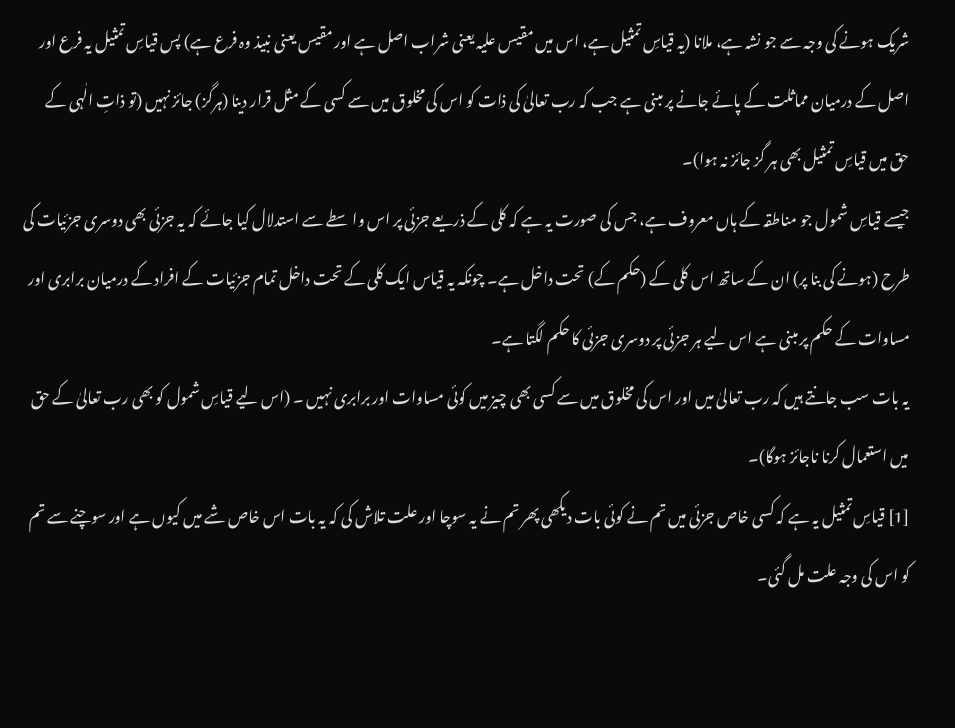شریک ہونے کی وجہ سے جو نشہ ہے، ملانا (یہ قیاسِ تمثیل ہے، اس میں مقیس علیہ یعنی شراب اصل ہے اور مقیس یعنی نبیذ وہ فرع ہے) پس قیاسِ تمثیل یہ فرع اور اصل کے درمیان مماثلت کے پائے جانے پر مبنی ہے جب کہ رب تعالیٰ کی ذات کو اس کی مخلوق میں سے کسی کے مثل قرار دینا (ہرگز) جائز نہیں (تو ذاتِ الٰہی کے حق میں قیاسِ تمثیل بھی ہر گز جائز نہ ہوا)۔
جیسے قیاسِ شمول جو مناطقہ کے ہاں معروف ہے، جس کی صورت یہ ہے کہ کلی کے ذریعے جزئی پر اس واسطے سے استدلال کیا جائے کہ یہ جزئی بھی دوسری جزئیات کی طرح (ہونے کی بنا پر) ان کے ساتھ اس کلی کے (حکم کے) تحت داخل ہے۔ چونکہ یہ قیاس ایک کلی کے تحت داخل تمام جزئیات کے افراد کے درمیان برابری اور مساوات کے حکم پر مبنی ہے اس لیے ہر جزئی پر دوسری جزئی کا حکم لگتا ہے۔
یہ بات سب جانتے ہیں کہ رب تعالیٰ میں اور اس کی مخلوق میں سے کسی بھی چیز میں کوئی مساوات اور برابری نہیں ۔ (اس لیے قیاسِ شمول کو بھی رب تعالیٰ کے حق میں استعمال کرنا ناجائز ہوگا)۔
[1] قیاسِ تمثیل یہ ہے کہ کسی خاص جزئی میں تم نے کوئی بات دیکھی پھر تم نے یہ سوچا اور علت تلاش کی کہ یہ بات اس خاص شے میں کیوں ہے اور سوچنے سے تم کو اس کی وجہ علت مل گئی۔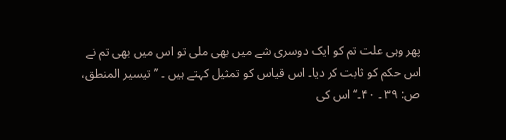پھر وہی علت تم کو ایک دوسری شے میں بھی ملی تو اس میں بھی تم نے اس حکم کو ثابت کر دیا۔ اس قیاس کو تمثیل کہتے ہیں ۔ ’’تیسیر المنطق، ص: ۳۹ ۔ ۴۰۔‘‘اس کی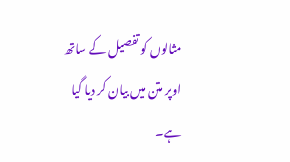مثالوں کو تفصیل کے ساتھ اوپر متن میں بیان کر دیا گیا ہے۔